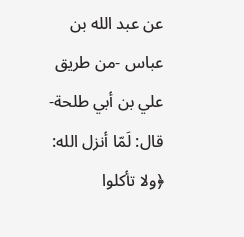عن عبد الله بن عباس -من طريق علي بن أبي طلحة- قال: لَمّا أنزل الله: ﴿ولا تأكلوا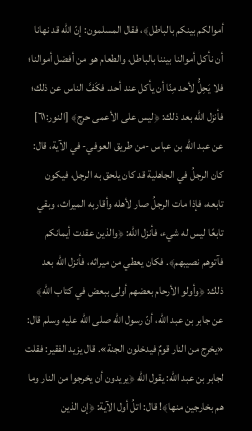أموالكم بينكم بالباطل﴾، فقال المسلمون: إنّ الله قد نهانا أن نأكل أموالنا بيننا بالباطل، والطعام هو من أفضل أموالنا؛ فلا يَحِلُّ لأحد مِنّا أن يأكل عند أحد. فكَفَّ الناس عن ذلك؛ فأنزل الله بعد ذلك: ﴿ليس على الأعمى حرج﴾ [النور:٦١]
عن عبد الله بن عباس -من طريق العوفي- في الآية، قال: كان الرجلُ في الجاهلية قد كان يلحق به الرجل، فيكون تابعه، فإذا مات الرجلُ صار لأهله وأقاربه الميراث، وبقي تابعًا ليس له شيء، فأنزل الله: ﴿والذين عقدت أيمانكم فآتوهم نصيبهم﴾. فكان يعطي من ميراثه، فأنزل الله بعد ذلك: ﴿وأولو الأرحام بعضهم أولى ببعض في كتاب الله﴾
عن جابر بن عبد الله، أنّ رسول الله صلى الله عليه وسلم قال: «يخرج من النار قومٌ فيدخلون الجنة». قال يزيد الفقير: فقلت لجابر بن عبد الله: يقول الله ﴿يريدون أن يخرجوا من النار وما هم بخارجين منها﴾! قال: اتلُ أول الآية: ﴿إن الذين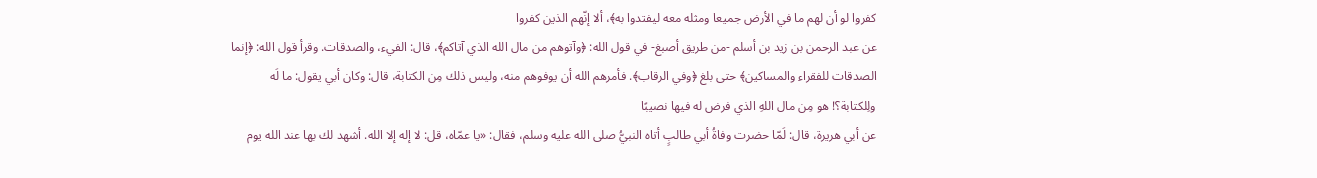كفروا لو أن لهم ما في الأرض جميعا ومثله معه ليفتدوا به﴾، ألا إنّهم الذين كفروا
عن عبد الرحمن بن زيد بن أسلم -من طريق أصبغ- في قول الله: ﴿وآتوهم من مال الله الذي آتاكم﴾، قال: الفيء، والصدقات. وقرأ قول الله: ﴿إنما الصدقات للفقراء والمساكين﴾ حتى بلغ ﴿وفي الرقاب﴾. فأمرهم الله أن يوفوهم منه، وليس ذلك مِن الكتابة، قال: وكان أبي يقول: ما لَه ولِلكتابة؟! هو مِن مال اللهِ الذي فرض له فيها نصيبًا
عن أبي هريرة، قال: لَمّا حضرت وفاةُ أبي طالبٍ أتاه النبيُّ صلى الله عليه وسلم، فقال: «يا عمّاه، قل: لا إله إلا الله. أشهد لك بها عند الله يوم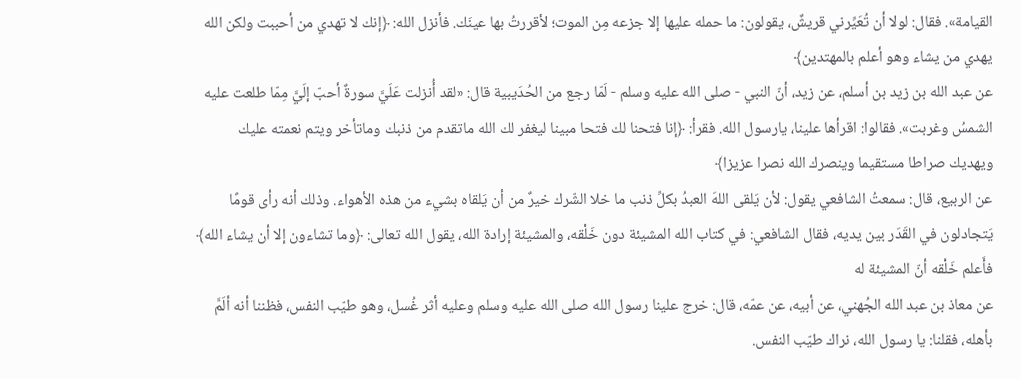القيامة». فقال: لولا أن تُعَيِّرني قريشٌ، يقولون: ما حمله عليها إلا جزعه مِن الموت؛ لأقررتُ بها عينَك. فأنزل الله: ﴿إنك لا تهدي من أحببت ولكن الله يهدي من يشاء وهو أعلم بالمهتدين﴾
عن عبد الله بن زيد بن أسلم، عن زيد، أنّ النبي - صلى الله عليه وسلم - لَمّا رجع من الحُدَيبية قال: «لقد أُنزلت عَلَيَّ سورةٌ أحبّ إلَيَّ مِمّا طلعت عليه الشمسُ وغربت». فقالوا: اقرأها علينا، يارسول الله. فقرأ: ﴿إنا فتحنا لك فتحا مبينا ليغفر لك الله ماتقدم من ذنبك وماتأخر ويتم نعمته عليك ويهديك صراطا مستقيما وينصرك الله نصرا عزيزا﴾
عن الربيع، قال: سمعتُ الشافعي يقول: لأن يَلقى اللهَ العبدُ بكلِّ ذنب ما خلا الشّرك خيرٌ من أن يَلقاه بشيء من هذه الأهواء. وذلك أنه رأى قومًا يَتجادلون في القَدَر بين يديه، فقال الشافعي: في كتاب الله المشيئة دون خَلْقه، والمشيئة إرادة الله، يقول الله تعالى: ﴿وما تشاءون إلا أن يشاء الله﴾ فأَعلم خَلْقه أنّ المشيئة له
عن معاذ بن عبد الله الجُهني، عن أبيه، عن عمّه، قال: خرج علينا رسول الله صلى الله عليه وسلم وعليه أثر غُسل، وهو طيّب النفس، فظننا أنه ألَمَّ بأهله، فقلنا: يا رسول الله، نراك طيّب النفس.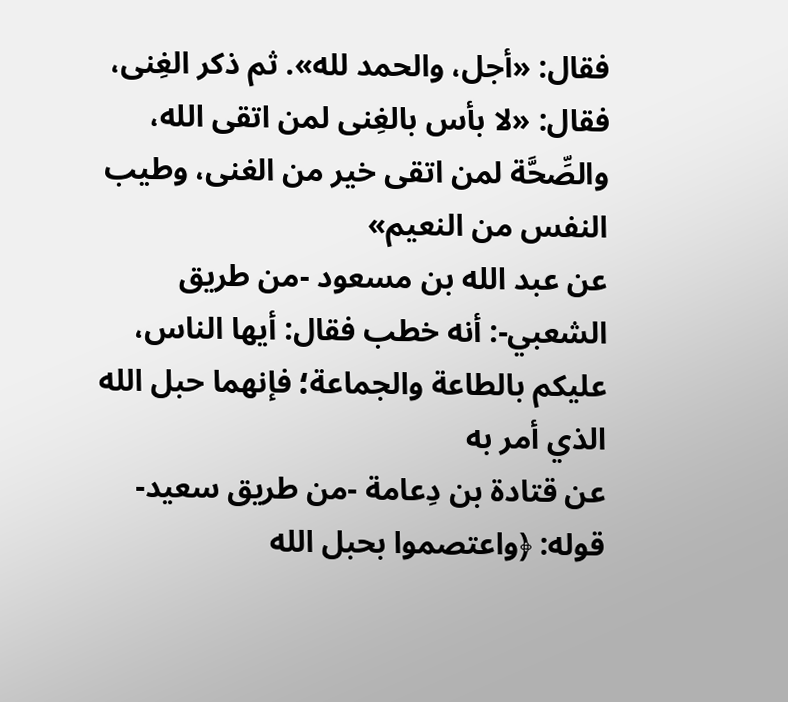فقال: «أجل، والحمد لله». ثم ذكر الغِنى، فقال: «لا بأس بالغِنى لمن اتقى الله، والصِّحَّة لمن اتقى خير من الغنى، وطيب النفس من النعيم»
عن عبد الله بن مسعود -من طريق الشعبي-: أنه خطب فقال: أيها الناس، عليكم بالطاعة والجماعة؛ فإنهما حبل الله الذي أمر به
عن قتادة بن دِعامة -من طريق سعيد- قوله: ﴿واعتصموا بحبل الله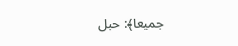جميعا﴾: حبل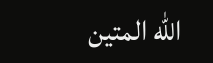الله المتين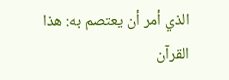الذي أمر أن يعتصم به: هذا القرآن